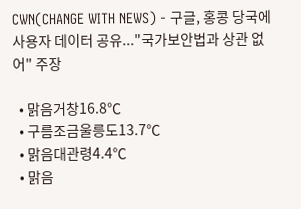CWN(CHANGE WITH NEWS) - 구글, 홍콩 당국에 사용자 데이터 공유..."국가보안법과 상관 없어" 주장

  • 맑음거창16.8℃
  • 구름조금울릉도13.7℃
  • 맑음대관령4.4℃
  • 맑음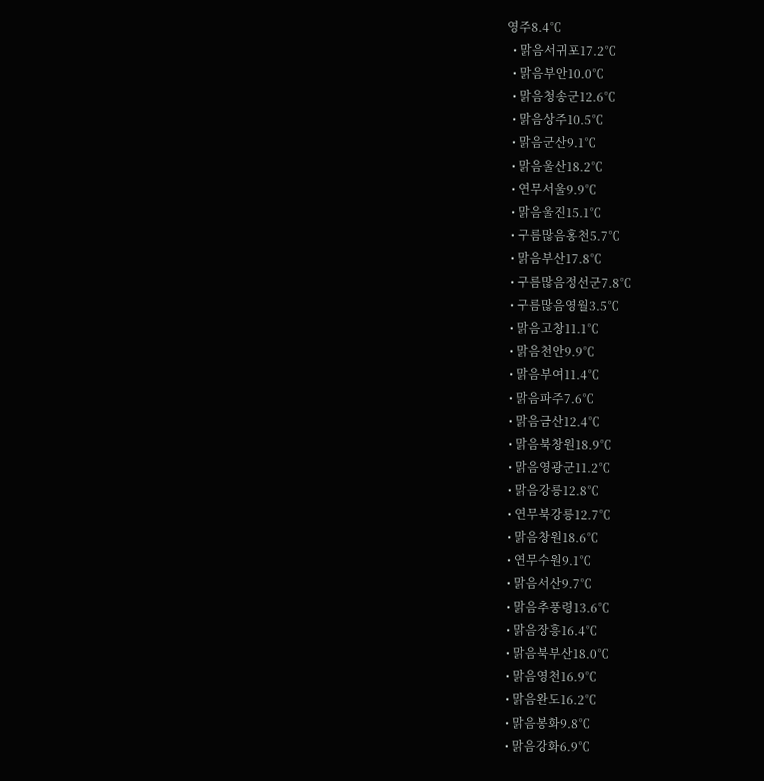영주8.4℃
  • 맑음서귀포17.2℃
  • 맑음부안10.0℃
  • 맑음청송군12.6℃
  • 맑음상주10.5℃
  • 맑음군산9.1℃
  • 맑음울산18.2℃
  • 연무서울9.9℃
  • 맑음울진15.1℃
  • 구름많음홍천5.7℃
  • 맑음부산17.8℃
  • 구름많음정선군7.8℃
  • 구름많음영월3.5℃
  • 맑음고창11.1℃
  • 맑음천안9.9℃
  • 맑음부여11.4℃
  • 맑음파주7.6℃
  • 맑음금산12.4℃
  • 맑음북창원18.9℃
  • 맑음영광군11.2℃
  • 맑음강릉12.8℃
  • 연무북강릉12.7℃
  • 맑음창원18.6℃
  • 연무수원9.1℃
  • 맑음서산9.7℃
  • 맑음추풍령13.6℃
  • 맑음장흥16.4℃
  • 맑음북부산18.0℃
  • 맑음영천16.9℃
  • 맑음완도16.2℃
  • 맑음봉화9.8℃
  • 맑음강화6.9℃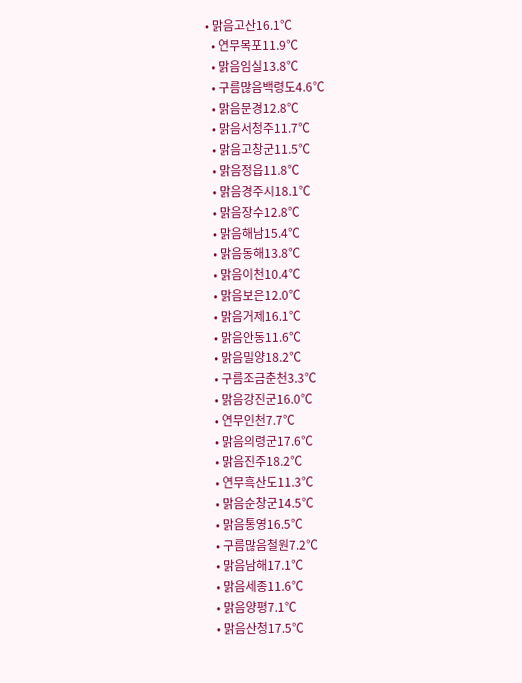• 맑음고산16.1℃
  • 연무목포11.9℃
  • 맑음임실13.8℃
  • 구름많음백령도4.6℃
  • 맑음문경12.8℃
  • 맑음서청주11.7℃
  • 맑음고창군11.5℃
  • 맑음정읍11.8℃
  • 맑음경주시18.1℃
  • 맑음장수12.8℃
  • 맑음해남15.4℃
  • 맑음동해13.8℃
  • 맑음이천10.4℃
  • 맑음보은12.0℃
  • 맑음거제16.1℃
  • 맑음안동11.6℃
  • 맑음밀양18.2℃
  • 구름조금춘천3.3℃
  • 맑음강진군16.0℃
  • 연무인천7.7℃
  • 맑음의령군17.6℃
  • 맑음진주18.2℃
  • 연무흑산도11.3℃
  • 맑음순창군14.5℃
  • 맑음통영16.5℃
  • 구름많음철원7.2℃
  • 맑음남해17.1℃
  • 맑음세종11.6℃
  • 맑음양평7.1℃
  • 맑음산청17.5℃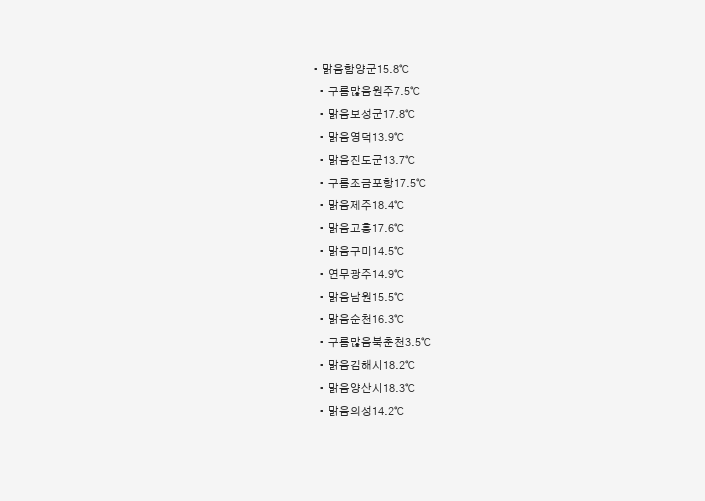• 맑음함양군15.8℃
  • 구름많음원주7.5℃
  • 맑음보성군17.8℃
  • 맑음영덕13.9℃
  • 맑음진도군13.7℃
  • 구름조금포항17.5℃
  • 맑음제주18.4℃
  • 맑음고흥17.6℃
  • 맑음구미14.5℃
  • 연무광주14.9℃
  • 맑음남원15.5℃
  • 맑음순천16.3℃
  • 구름많음북춘천3.5℃
  • 맑음김해시18.2℃
  • 맑음양산시18.3℃
  • 맑음의성14.2℃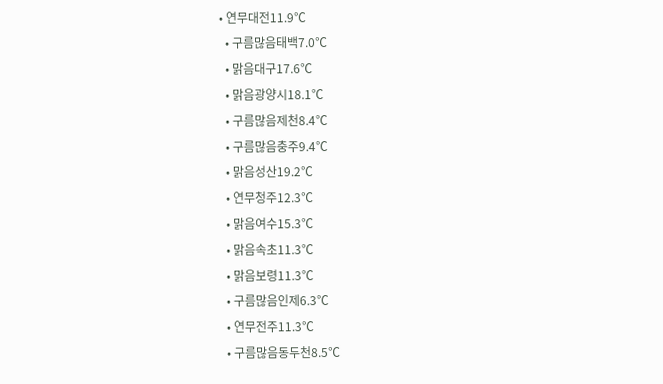• 연무대전11.9℃
  • 구름많음태백7.0℃
  • 맑음대구17.6℃
  • 맑음광양시18.1℃
  • 구름많음제천8.4℃
  • 구름많음충주9.4℃
  • 맑음성산19.2℃
  • 연무청주12.3℃
  • 맑음여수15.3℃
  • 맑음속초11.3℃
  • 맑음보령11.3℃
  • 구름많음인제6.3℃
  • 연무전주11.3℃
  • 구름많음동두천8.5℃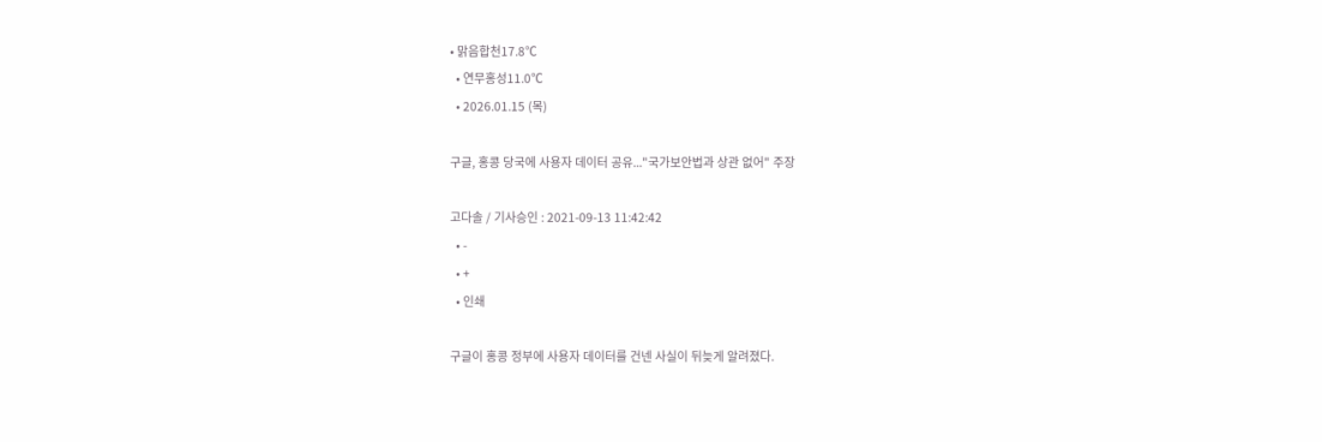• 맑음합천17.8℃
  • 연무홍성11.0℃
  • 2026.01.15 (목)

구글, 홍콩 당국에 사용자 데이터 공유..."국가보안법과 상관 없어" 주장

고다솔 / 기사승인 : 2021-09-13 11:42:42
  • -
  • +
  • 인쇄

구글이 홍콩 정부에 사용자 데이터를 건넨 사실이 뒤늦게 알려졌다.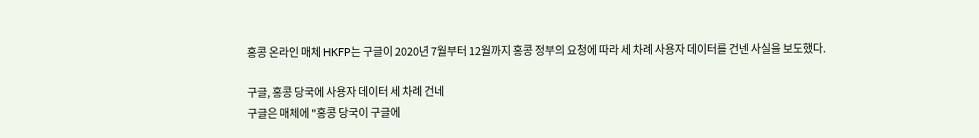홍콩 온라인 매체 HKFP는 구글이 2020년 7월부터 12월까지 홍콩 정부의 요청에 따라 세 차례 사용자 데이터를 건넨 사실을 보도했다.

구글, 홍콩 당국에 사용자 데이터 세 차례 건네
구글은 매체에 "홍콩 당국이 구글에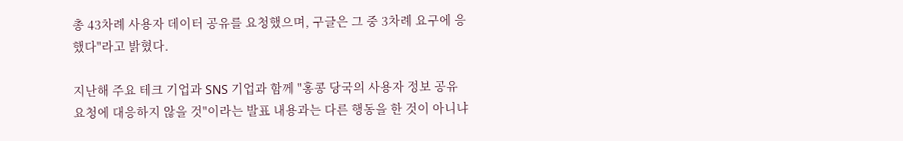총 43차례 사용자 데이터 공유를 요청했으며, 구글은 그 중 3차례 요구에 응했다"라고 밝혔다.

지난해 주요 테크 기업과 SNS 기업과 함께 "홍콩 당국의 사용자 정보 공유 요청에 대응하지 않을 것"이라는 발표 내용과는 다른 행동을 한 것이 아니냐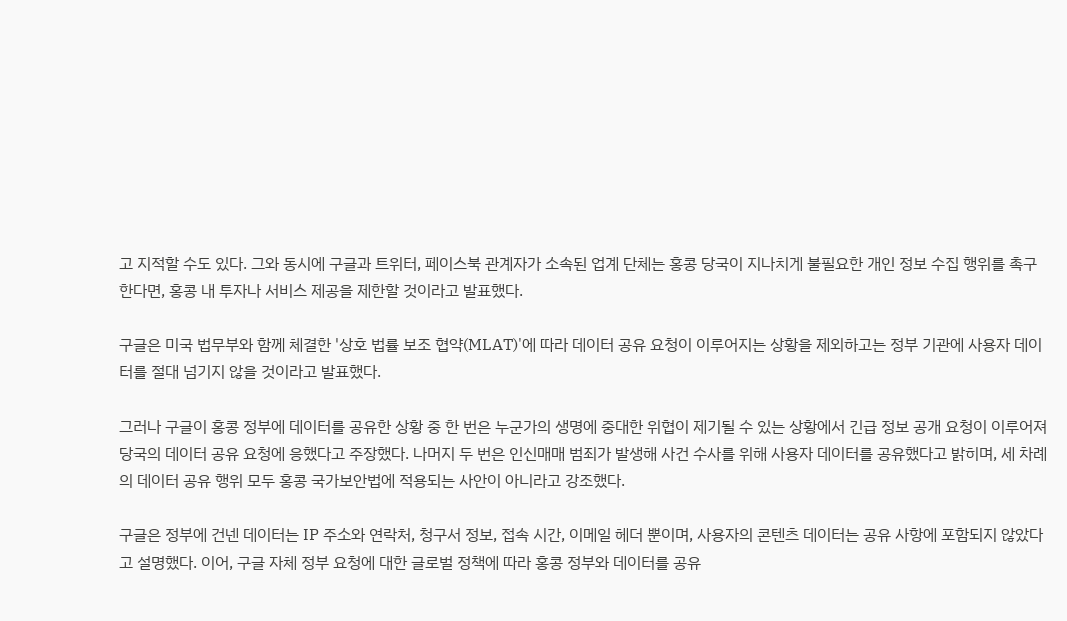고 지적할 수도 있다. 그와 동시에 구글과 트위터, 페이스북 관계자가 소속된 업계 단체는 홍콩 당국이 지나치게 불필요한 개인 정보 수집 행위를 촉구한다면, 홍콩 내 투자나 서비스 제공을 제한할 것이라고 발표했다.

구글은 미국 법무부와 함께 체결한 '상호 법률 보조 협약(MLAT)'에 따라 데이터 공유 요청이 이루어지는 상황을 제외하고는 정부 기관에 사용자 데이터를 절대 넘기지 않을 것이라고 발표했다.

그러나 구글이 홍콩 정부에 데이터를 공유한 상황 중 한 번은 누군가의 생명에 중대한 위협이 제기될 수 있는 상황에서 긴급 정보 공개 요청이 이루어져 당국의 데이터 공유 요청에 응했다고 주장했다. 나머지 두 번은 인신매매 범죄가 발생해 사건 수사를 위해 사용자 데이터를 공유했다고 밝히며, 세 차례의 데이터 공유 행위 모두 홍콩 국가보안법에 적용되는 사안이 아니라고 강조했다.

구글은 정부에 건넨 데이터는 IP 주소와 연락처, 청구서 정보, 접속 시간, 이메일 헤더 뿐이며, 사용자의 콘텐츠 데이터는 공유 사항에 포함되지 않았다고 설명했다. 이어, 구글 자체 정부 요청에 대한 글로벌 정책에 따라 홍콩 정부와 데이터를 공유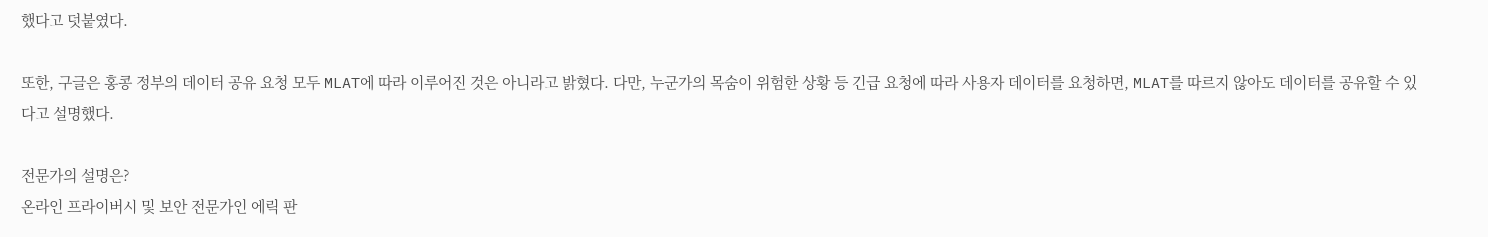했다고 덧붙였다.

또한, 구글은 홍콩 정부의 데이터 공유 요청 모두 MLAT에 따라 이루어진 것은 아니라고 밝혔다. 다만, 누군가의 목숨이 위험한 상황 등 긴급 요청에 따라 사용자 데이터를 요청하면, MLAT를 따르지 않아도 데이터를 공유할 수 있다고 설명했다.

전문가의 설명은?
온라인 프라이버시 및 보안 전문가인 에릭 판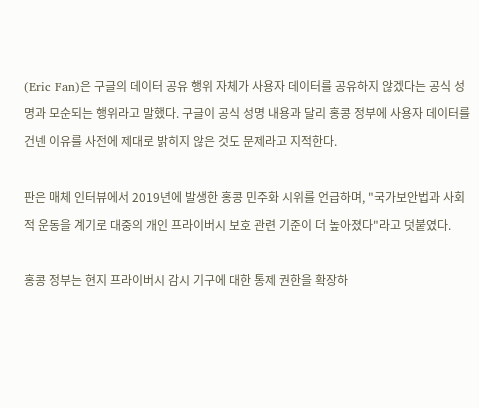(Eric Fan)은 구글의 데이터 공유 행위 자체가 사용자 데이터를 공유하지 않겠다는 공식 성명과 모순되는 행위라고 말했다. 구글이 공식 성명 내용과 달리 홍콩 정부에 사용자 데이터를 건넨 이유를 사전에 제대로 밝히지 않은 것도 문제라고 지적한다.

판은 매체 인터뷰에서 2019년에 발생한 홍콩 민주화 시위를 언급하며, "국가보안법과 사회적 운동을 계기로 대중의 개인 프라이버시 보호 관련 기준이 더 높아졌다"라고 덧붙였다.

홍콩 정부는 현지 프라이버시 감시 기구에 대한 통제 권한을 확장하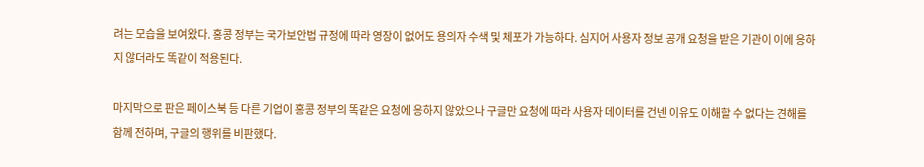려는 모습을 보여왔다. 홍콩 정부는 국가보안법 규정에 따라 영장이 없어도 용의자 수색 및 체포가 가능하다. 심지어 사용자 정보 공개 요청을 받은 기관이 이에 응하지 않더라도 똑같이 적용된다.

마지막으로 판은 페이스북 등 다른 기업이 홍콩 정부의 똑같은 요청에 응하지 않았으나 구글만 요청에 따라 사용자 데이터를 건넨 이유도 이해할 수 없다는 견해를 함께 전하며, 구글의 행위를 비판했다.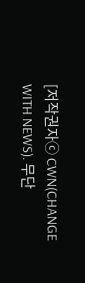[저작권자ⓒ CWN(CHANGE WITH NEWS). 무단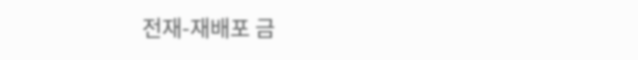전재-재배포 금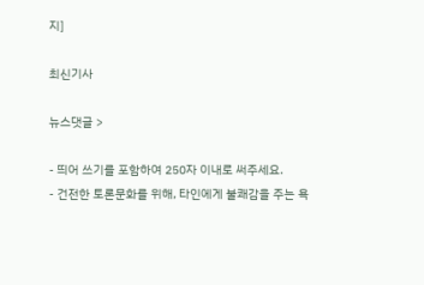지]

최신기사

뉴스댓글 >

- 띄어 쓰기를 포함하여 250자 이내로 써주세요.
- 건전한 토론문화를 위해, 타인에게 불쾌감을 주는 욕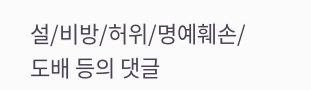설/비방/허위/명예훼손/도배 등의 댓글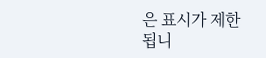은 표시가 제한됩니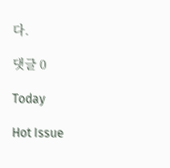다.

댓글 0

Today

Hot Issue